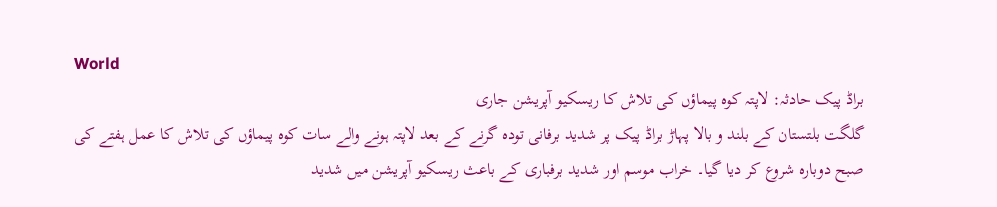World
براڈ پیک حادثہ: لاپتہ کوہ پیماؤں کی تلاش کا ریسکیو آپریشن جاری
گلگت بلتستان کے بلند و بالا پہاڑ براڈ پیک پر شدید برفانی تودہ گرنے کے بعد لاپتہ ہونے والے سات کوہ پیماؤں کی تلاش کا عمل ہفتے کی صبح دوبارہ شروع کر دیا گیا۔ خراب موسم اور شدید برفباری کے باعث ریسکیو آپریشن میں شدید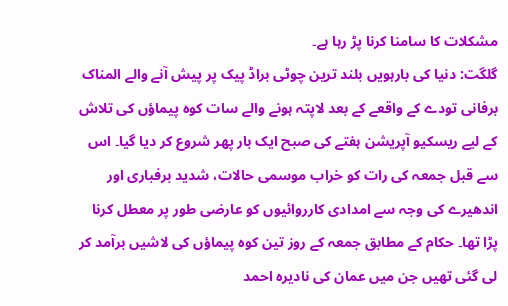مشکلات کا سامنا کرنا پڑ رہا ہے۔
گلگت: دنیا کی بارہویں بلند ترین چوٹی براڈ پیک پر پیش آنے والے المناک برفانی تودے کے واقعے کے بعد لاپتہ ہونے والے سات کوہ پیماؤں کی تلاش کے لیے ریسکیو آپریشن ہفتے کی صبح ایک بار پھر شروع کر دیا گیا۔ اس سے قبل جمعہ کی رات کو خراب موسمی حالات، شدید برفباری اور اندھیرے کی وجہ سے امدادی کارروائیوں کو عارضی طور پر معطل کرنا پڑا تھا۔ حکام کے مطابق جمعہ کے روز تین کوہ پیماؤں کی لاشیں برآمد کر لی گئی تھیں جن میں عمان کی نادیرہ احمد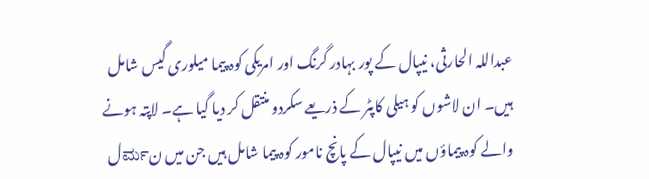عبداللہ الحارثی، نیپال کے پور بہادر گرنگ اور امریکی کوہ پیما میلوری گیس شامل ہیں۔ ان لاشوں کو ہیلی کاپٹر کے ذریعے سکردو منتقل کر دیا گیا ہے۔ لاپتہ ہونے والے کوہ پیماؤں میں نیپال کے پانچ نامور کوہ پیما شامل ہیں جن میں نರ್ಮل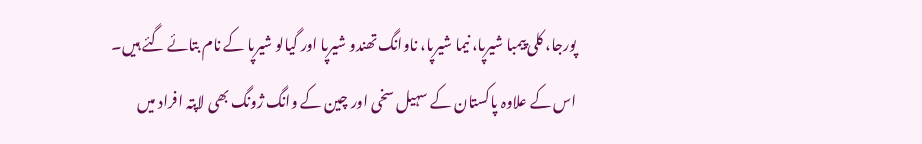پورجا، کلی پیمبا شیرپا، نیما شیرپا، ناوانگ تھندو شیرپا اور گیالو شیرپا کے نام بتائے گئے ہیں۔ اس کے علاوہ پاکستان کے سہیل سخی اور چین کے وانگ ژونگ بھی لاپتہ افراد میں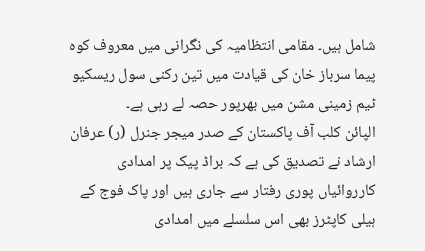شامل ہیں۔ مقامی انتظامیہ کی نگرانی میں معروف کوہ پیما سرباز خان کی قیادت میں تین رکنی سول ریسکیو ٹیم زمینی مشن میں بھرپور حصہ لے رہی ہے۔
الپائن کلب آف پاکستان کے صدر میجر جنرل (ر) عرفان ارشاد نے تصدیق کی ہے کہ براڈ پیک پر امدادی کارروائیاں پوری رفتار سے جاری ہیں اور پاک فوج کے ہیلی کاپٹرز بھی اس سلسلے میں امدادی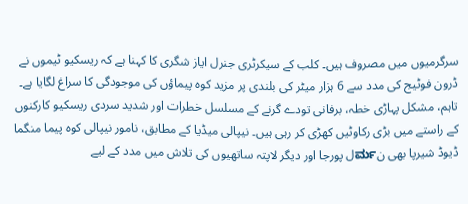سرگرمیوں میں مصروف ہیں۔ کلب کے سیکرٹری جنرل ایاز شگری کا کہنا ہے کہ ریسکیو ٹیموں نے ڈرون فوٹیج کی مدد سے 6 ہزار میٹر کی بلندی پر مزید کوہ پیماؤں کی موجودگی کا سراغ لگایا ہے۔ تاہم، مشکل پہاڑی خطہ، برفانی تودے گرنے کے مسلسل خطرات اور شدید سردی ریسکیو کارکنوں کے راستے میں بڑی رکاوٹیں کھڑی کر رہی ہیں۔ نیپالی میڈیا کے مطابق، نامور نیپالی کوہ پیما منگما ڈیوڈ شیرپا بھی نರ್ಮل پورجا اور دیگر لاپتہ ساتھیوں کی تلاش میں مدد کے لیے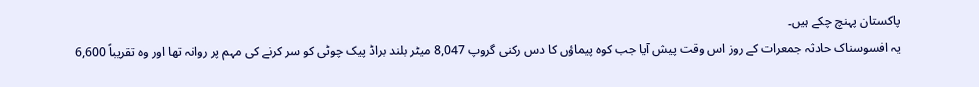پاکستان پہنچ چکے ہیں۔
یہ افسوسناک حادثہ جمعرات کے روز اس وقت پیش آیا جب کوہ پیماؤں کا دس رکنی گروپ 8,047 میٹر بلند براڈ پیک چوٹی کو سر کرنے کی مہم پر روانہ تھا اور وہ تقریباً 6,600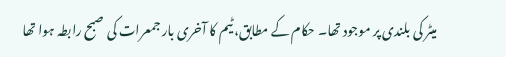میٹر کی بلندی پر موجود تھا۔ حکام کے مطابق، ٹیم کا آخری بار جمعرات کی صبح رابطہ ہوا تھا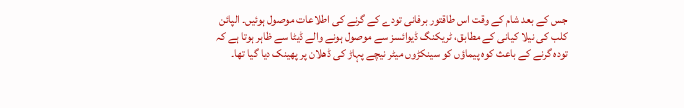جس کے بعد شام کے وقت اس طاقتور برفانی تودے کے گرنے کی اطلاعات موصول ہوئیں۔ الپائن کلب کی نیلا کیانی کے مطابق، ٹریکنگ ڈیوائسز سے موصول ہونے والے ڈیٹا سے ظاہر ہوتا ہے کہ تودہ گرنے کے باعث کوہ پیماؤں کو سینکڑوں میٹر نیچے پہاڑ کی ڈھلان پر پھینک دیا گیا تھا۔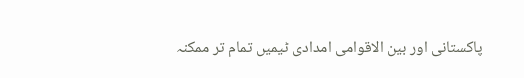پاکستانی اور بین الاقوامی امدادی ٹیمیں تمام تر ممکنہ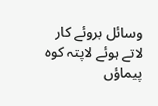وسائل بروئے کار لاتے ہوئے لاپتہ کوہ پیماؤں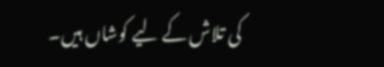کی تلاش کے لیے کوشاں ہیں۔